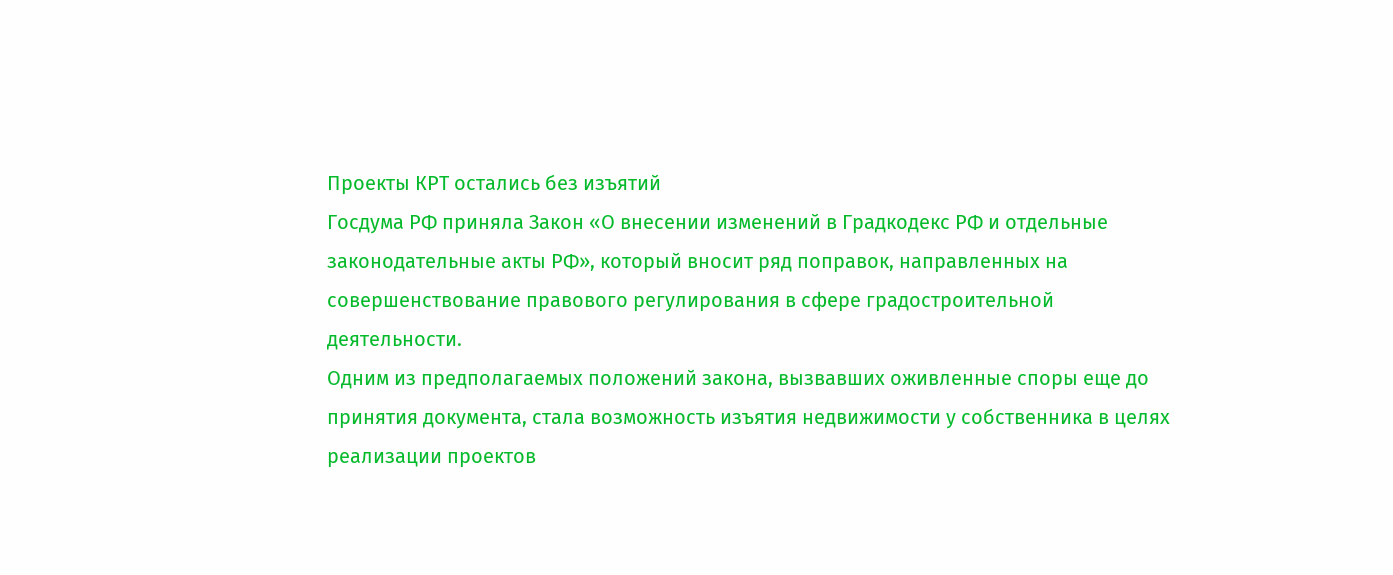Проекты КРТ остались без изъятий
Госдума РФ приняла Закон «О внесении изменений в Градкодекс РФ и отдельные законодательные акты РФ», который вносит ряд поправок, направленных на совершенствование правового регулирования в сфере градостроительной деятельности.
Одним из предполагаемых положений закона, вызвавших оживленные споры еще до принятия документа, стала возможность изъятия недвижимости у собственника в целях реализации проектов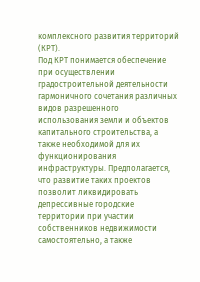комплексного развития территорий (КРТ).
Под КРТ понимается обеспечение при осуществлении градостроительной деятельности гармоничного сочетания различных видов разрешенного использования земли и объектов капитального строительства, а также необходимой для их функционирования инфраструктуры. Предполагается, что развитие таких проектов позволит ликвидировать депрессивные городские территории при участии собственников недвижимости самостоятельно, а также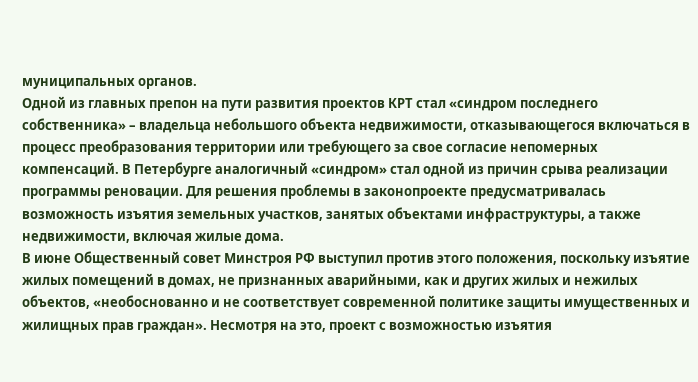муниципальных органов.
Одной из главных препон на пути развития проектов КРТ стал «синдром последнего собственника» – владельца небольшого объекта недвижимости, отказывающегося включаться в процесс преобразования территории или требующего за свое согласие непомерных компенсаций. В Петербурге аналогичный «синдром» стал одной из причин срыва реализации программы реновации. Для решения проблемы в законопроекте предусматривалась возможность изъятия земельных участков, занятых объектами инфраструктуры, а также недвижимости, включая жилые дома.
В июне Общественный совет Минстроя РФ выступил против этого положения, поскольку изъятие жилых помещений в домах, не признанных аварийными, как и других жилых и нежилых объектов, «необоснованно и не соответствует современной политике защиты имущественных и жилищных прав граждан». Несмотря на это, проект с возможностью изъятия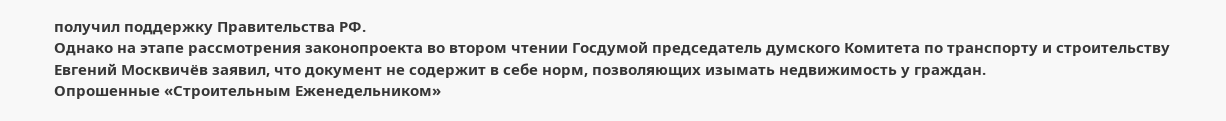получил поддержку Правительства РФ.
Однако на этапе рассмотрения законопроекта во втором чтении Госдумой председатель думского Комитета по транспорту и строительству Евгений Москвичёв заявил, что документ не содержит в себе норм, позволяющих изымать недвижимость у граждан.
Опрошенные «Строительным Еженедельником»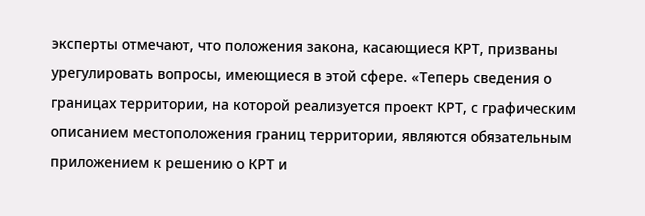эксперты отмечают, что положения закона, касающиеся КРТ, призваны урегулировать вопросы, имеющиеся в этой сфере. «Теперь сведения о границах территории, на которой реализуется проект КРТ, с графическим описанием местоположения границ территории, являются обязательным приложением к решению о КРТ и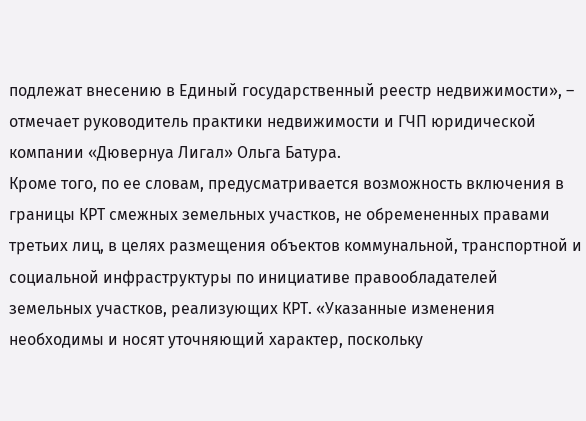подлежат внесению в Единый государственный реестр недвижимости», – отмечает руководитель практики недвижимости и ГЧП юридической компании «Дювернуа Лигал» Ольга Батура.
Кроме того, по ее словам, предусматривается возможность включения в границы КРТ смежных земельных участков, не обремененных правами третьих лиц, в целях размещения объектов коммунальной, транспортной и социальной инфраструктуры по инициативе правообладателей земельных участков, реализующих КРТ. «Указанные изменения необходимы и носят уточняющий характер, поскольку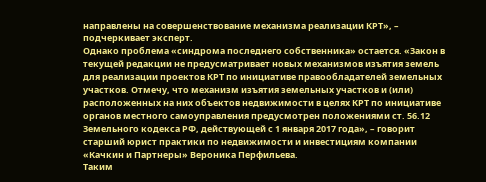направлены на совершенствование механизма реализации КРТ», – подчеркивает эксперт.
Однако проблема «синдрома последнего собственника» остается. «Закон в текущей редакции не предусматривает новых механизмов изъятия земель для реализации проектов КРТ по инициативе правообладателей земельных участков. Отмечу, что механизм изъятия земельных участков и (или) расположенных на них объектов недвижимости в целях КРТ по инициативе органов местного самоуправления предусмотрен положениями ст. 56.12 Земельного кодекса РФ, действующей с 1 января 2017 года», – говорит старший юрист практики по недвижимости и инвестициям компании «Качкин и Партнеры» Вероника Перфильева.
Таким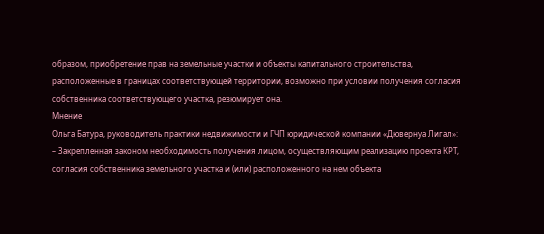образом, приобретение прав на земельные участки и объекты капитального строительства, расположенные в границах соответствующей территории, возможно при условии получения согласия собственника соответствующего участка, резюмирует она.
Мнение
Ольга Батура, руководитель практики недвижимости и ГЧП юридической компании «Дювернуа Лигал»:
– Закрепленная законом необходимость получения лицом, осуществляющим реализацию проекта КРТ, согласия собственника земельного участка и (или) расположенного на нем объекта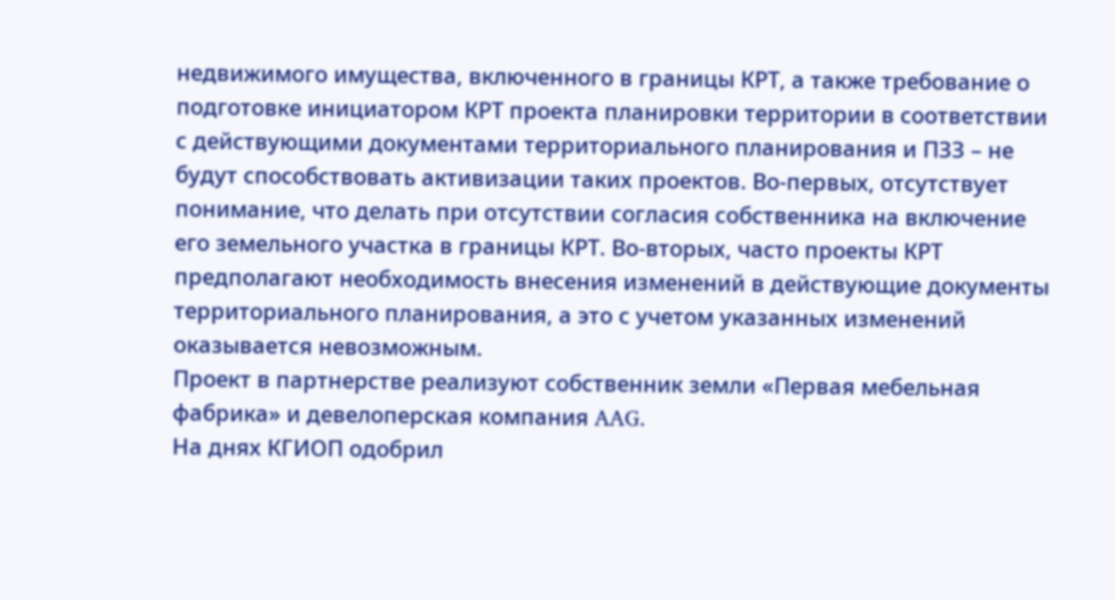недвижимого имущества, включенного в границы КРТ, а также требование о подготовке инициатором КРТ проекта планировки территории в соответствии с действующими документами территориального планирования и ПЗЗ – не будут способствовать активизации таких проектов. Во-первых, отсутствует понимание, что делать при отсутствии согласия собственника на включение его земельного участка в границы КРТ. Во-вторых, часто проекты КРТ предполагают необходимость внесения изменений в действующие документы территориального планирования, а это с учетом указанных изменений оказывается невозможным.
Проект в партнерстве реализуют собственник земли «Первая мебельная фабрика» и девелоперская компания AAG.
На днях КГИОП одобрил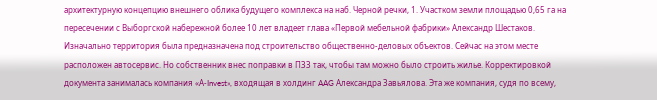архитектурную концепцию внешнего облика будущего комплекса на наб. Черной речки, 1. Участком земли площадью 0,65 га на пересечении с Выборгской набережной более 10 лет владеет глава «Первой мебельной фабрики» Александр Шестаков. Изначально территория была предназначена под строительство общественно-деловых объектов. Сейчас на этом месте расположен автосервис. Но собственник внес поправки в ПЗЗ так, чтобы там можно было строить жилье. Корректировкой документа занималась компания «А-Invest», входящая в холдинг AAG Александра Завьялова. Эта же компания, судя по всему,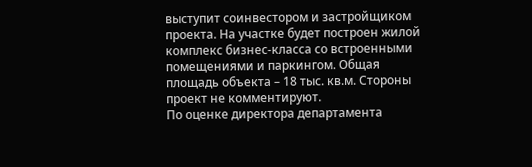выступит соинвестором и застройщиком проекта. На участке будет построен жилой комплекс бизнес-класса со встроенными помещениями и паркингом. Общая площадь объекта – 18 тыс. кв.м. Стороны проект не комментируют.
По оценке директора департамента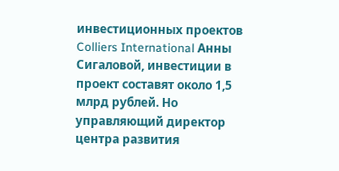инвестиционных проектов Colliers International Анны Сигаловой, инвестиции в проект составят около 1,5 млрд рублей. Но управляющий директор центра развития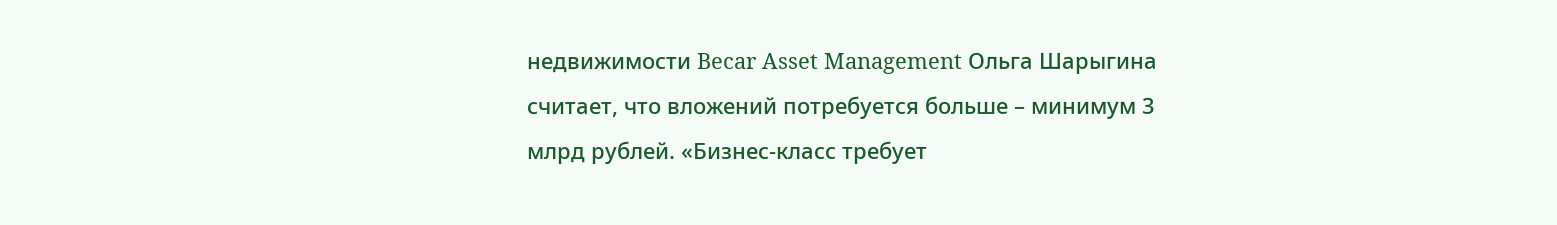недвижимости Becar Asset Management Ольга Шарыгина считает, что вложений потребуется больше – минимум 3 млрд рублей. «Бизнес-класс требует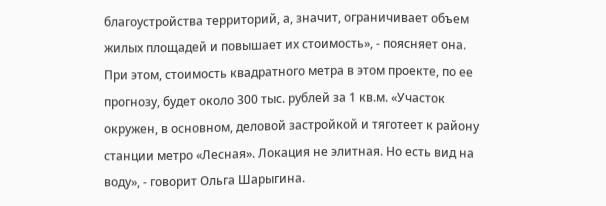благоустройства территорий, а, значит, ограничивает объем жилых площадей и повышает их стоимость», - поясняет она.
При этом, стоимость квадратного метра в этом проекте, по ее прогнозу, будет около 300 тыс. рублей за 1 кв.м. «Участок окружен, в основном, деловой застройкой и тяготеет к району станции метро «Лесная». Локация не элитная. Но есть вид на воду», - говорит Ольга Шарыгина.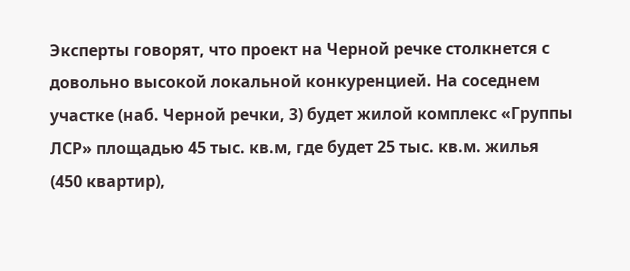Эксперты говорят, что проект на Черной речке столкнется с довольно высокой локальной конкуренцией. На соседнем участке (наб. Черной речки, 3) будет жилой комплекс «Группы ЛСР» площадью 45 тыс. кв.м, где будет 25 тыс. кв.м. жилья (450 квартир),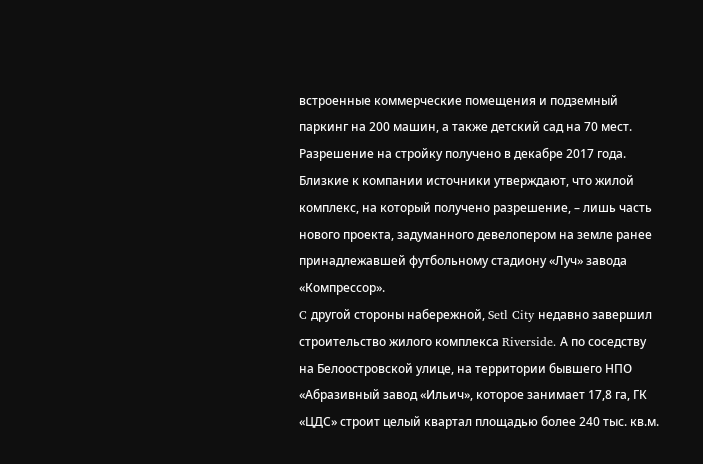встроенные коммерческие помещения и подземный паркинг на 200 машин, а также детский сад на 70 мест. Разрешение на стройку получено в декабре 2017 года. Близкие к компании источники утверждают, что жилой комплекс, на который получено разрешение, – лишь часть нового проекта, задуманного девелопером на земле ранее принадлежавшей футбольному стадиону «Луч» завода «Компрессор».
C другой стороны набережной, Setl City недавно завершил строительство жилого комплекса Riverside. А по соседству на Белоостровской улице, на территории бывшего НПО «Абразивный завод «Ильич», которое занимает 17,8 га, ГК «ЦДС» строит целый квартал площадью более 240 тыс. кв.м.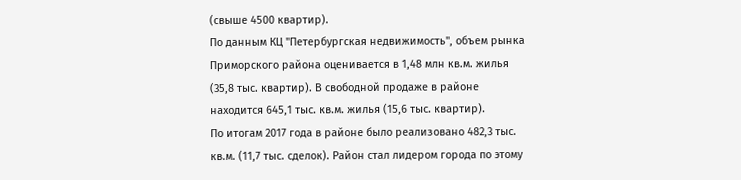(свыше 4500 квартир).
По данным КЦ "Петербургская недвижимость", объем рынка Приморского района оценивается в 1,48 млн кв.м. жилья (35,8 тыс. квартир). В свободной продаже в районе находится 645,1 тыс. кв.м. жилья (15,6 тыс. квартир).
По итогам 2017 года в районе было реализовано 482,3 тыс. кв.м. (11,7 тыс. сделок). Район стал лидером города по этому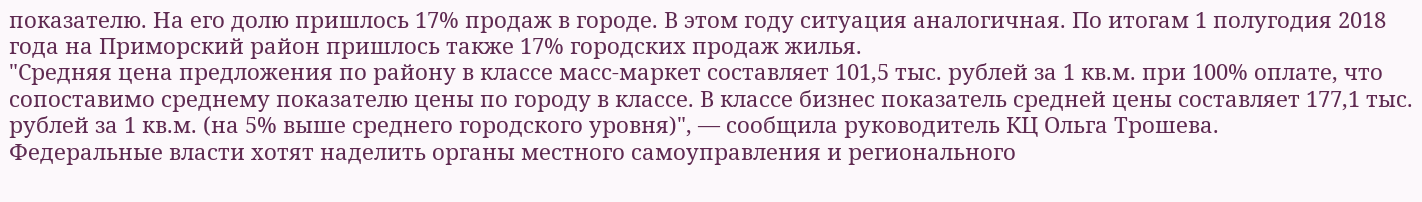показателю. На его долю пришлось 17% продаж в городе. В этом году ситуация аналогичная. По итогам 1 полугодия 2018 года на Приморский район пришлось также 17% городских продаж жилья.
"Средняя цена предложения по району в классе масс-маркет составляет 101,5 тыс. рублей за 1 кв.м. при 100% оплате, что сопоставимо среднему показателю цены по городу в классе. В классе бизнес показатель средней цены составляет 177,1 тыс. рублей за 1 кв.м. (на 5% выше среднего городского уровня)", — сообщила руководитель КЦ Ольга Трошева.
Федеральные власти хотят наделить органы местного самоуправления и регионального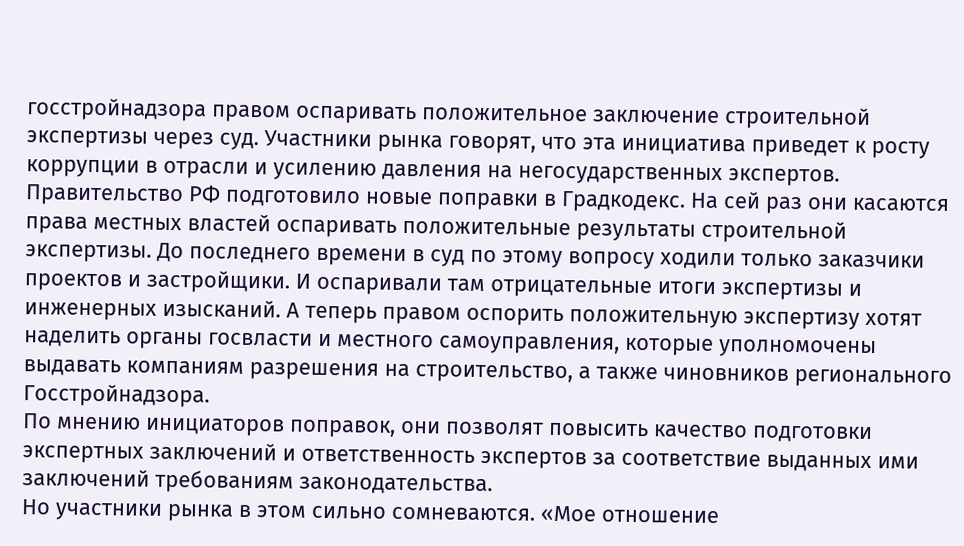госстройнадзора правом оспаривать положительное заключение строительной экспертизы через суд. Участники рынка говорят, что эта инициатива приведет к росту коррупции в отрасли и усилению давления на негосударственных экспертов.
Правительство РФ подготовило новые поправки в Градкодекс. На сей раз они касаются права местных властей оспаривать положительные результаты строительной экспертизы. До последнего времени в суд по этому вопросу ходили только заказчики проектов и застройщики. И оспаривали там отрицательные итоги экспертизы и инженерных изысканий. А теперь правом оспорить положительную экспертизу хотят наделить органы госвласти и местного самоуправления, которые уполномочены выдавать компаниям разрешения на строительство, а также чиновников регионального Госстройнадзора.
По мнению инициаторов поправок, они позволят повысить качество подготовки экспертных заключений и ответственность экспертов за соответствие выданных ими заключений требованиям законодательства.
Но участники рынка в этом сильно сомневаются. «Мое отношение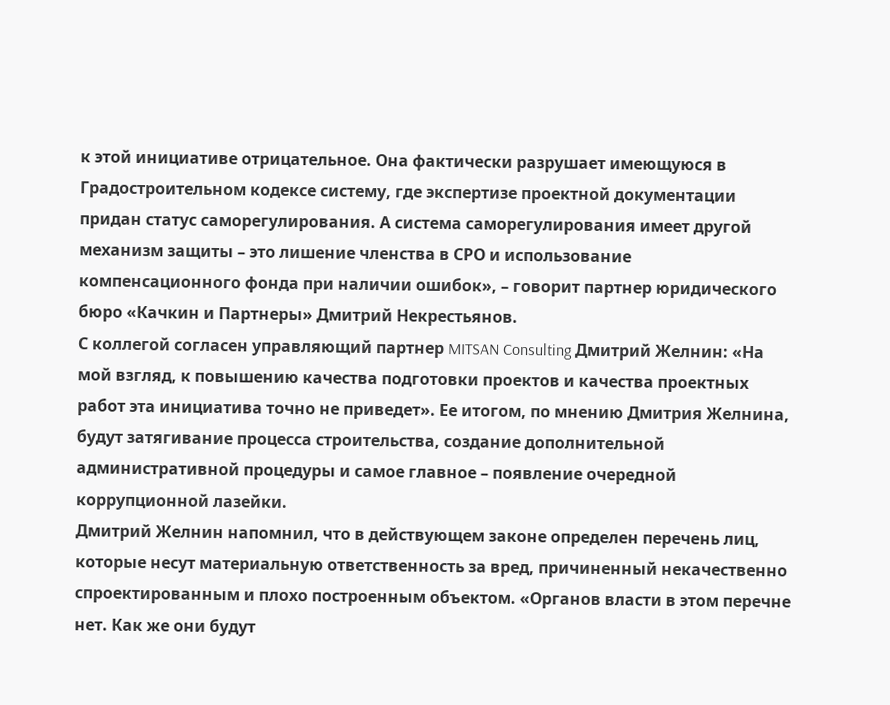к этой инициативе отрицательное. Она фактически разрушает имеющуюся в Градостроительном кодексе систему, где экспертизе проектной документации придан статус саморегулирования. А система саморегулирования имеет другой механизм защиты – это лишение членства в СРО и использование компенсационного фонда при наличии ошибок», – говорит партнер юридического бюро «Качкин и Партнеры» Дмитрий Некрестьянов.
С коллегой согласен управляющий партнер MITSAN Consulting Дмитрий Желнин: «На мой взгляд, к повышению качества подготовки проектов и качества проектных работ эта инициатива точно не приведет». Ее итогом, по мнению Дмитрия Желнина, будут затягивание процесса строительства, создание дополнительной административной процедуры и самое главное – появление очередной коррупционной лазейки.
Дмитрий Желнин напомнил, что в действующем законе определен перечень лиц, которые несут материальную ответственность за вред, причиненный некачественно спроектированным и плохо построенным объектом. «Органов власти в этом перечне нет. Как же они будут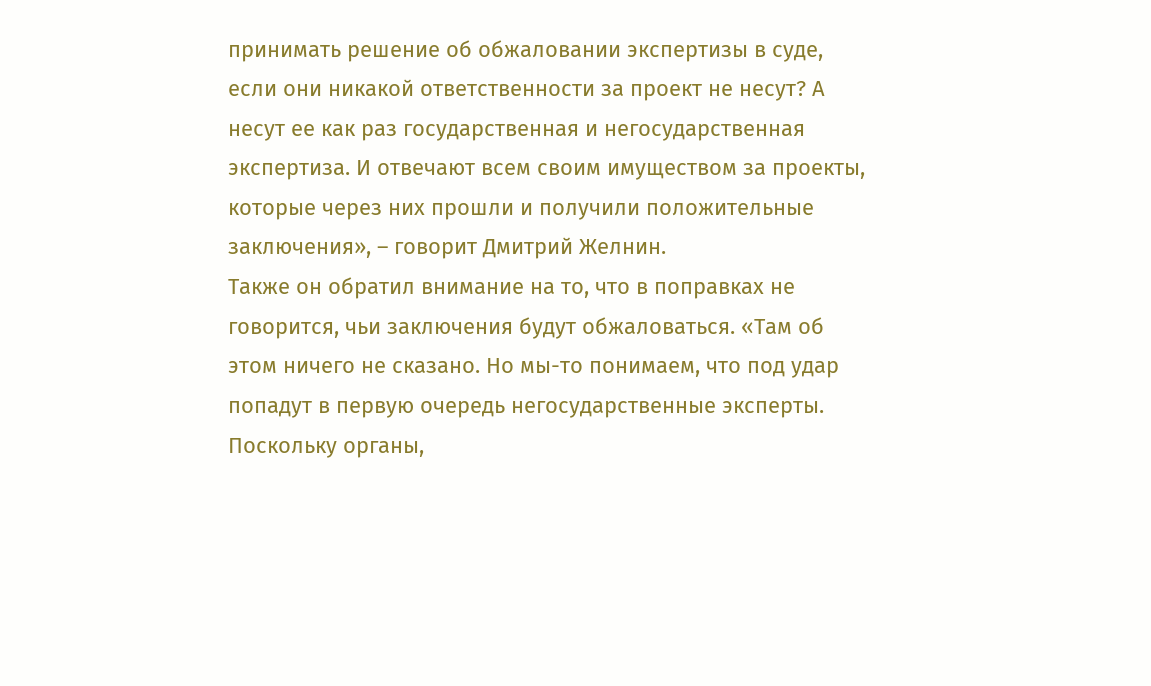принимать решение об обжаловании экспертизы в суде, если они никакой ответственности за проект не несут? А несут ее как раз государственная и негосударственная экспертиза. И отвечают всем своим имуществом за проекты, которые через них прошли и получили положительные заключения», – говорит Дмитрий Желнин.
Также он обратил внимание на то, что в поправках не говорится, чьи заключения будут обжаловаться. «Там об этом ничего не сказано. Но мы-то понимаем, что под удар попадут в первую очередь негосударственные эксперты. Поскольку органы,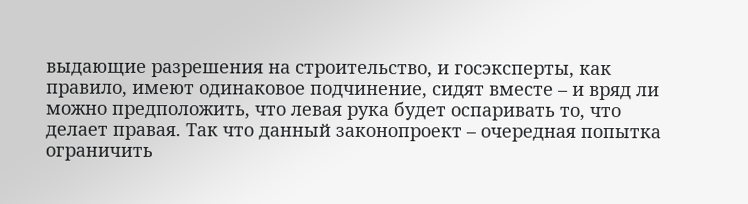выдающие разрешения на строительство, и госэксперты, как правило, имеют одинаковое подчинение, сидят вместе – и вряд ли можно предположить, что левая рука будет оспаривать то, что делает правая. Так что данный законопроект – очередная попытка ограничить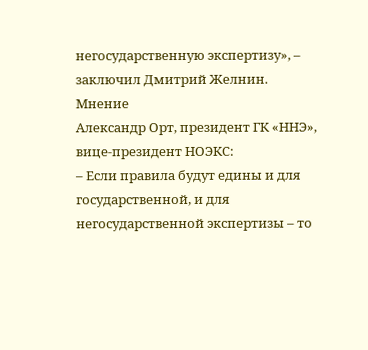негосударственную экспертизу», – заключил Дмитрий Желнин.
Мнение
Александр Орт, президент ГК «ННЭ», вице-президент НОЭКС:
– Если правила будут едины и для государственной, и для негосударственной экспертизы – то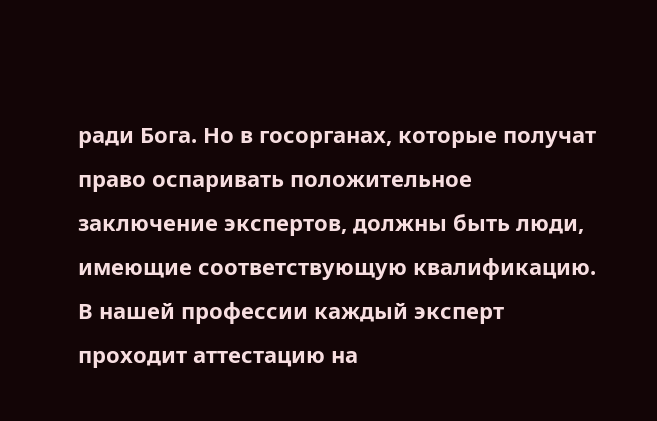ради Бога. Но в госорганах, которые получат право оспаривать положительное заключение экспертов, должны быть люди, имеющие соответствующую квалификацию. В нашей профессии каждый эксперт проходит аттестацию на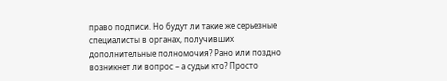право подписи. Но будут ли такие же серьезные специалисты в органах, получивших дополнительные полномочия? Рано или поздно возникнет ли вопрос – а судьи кто? Просто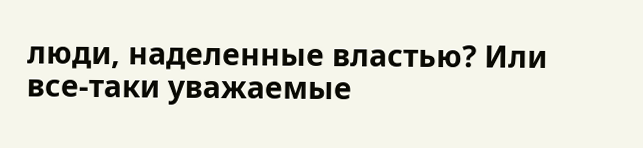люди, наделенные властью? Или все-таки уважаемые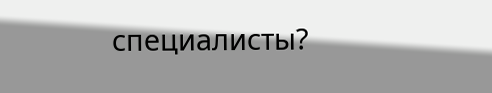специалисты?